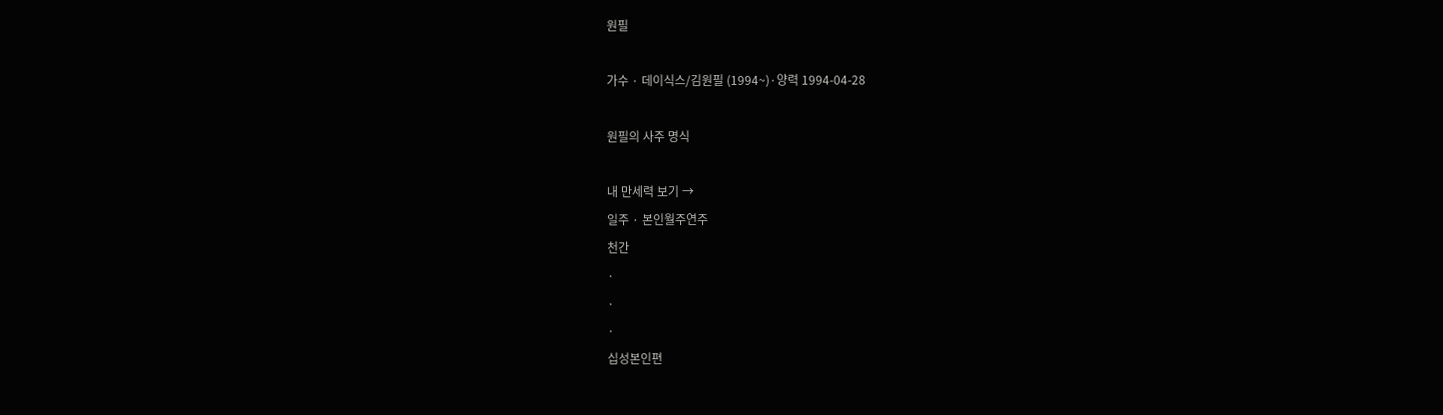원필

가수 · 데이식스/김원필 (1994~)·양력 1994-04-28

원필의 사주 명식

내 만세력 보기 →
일주 · 본인월주연주
천간
·
·
·
십성본인편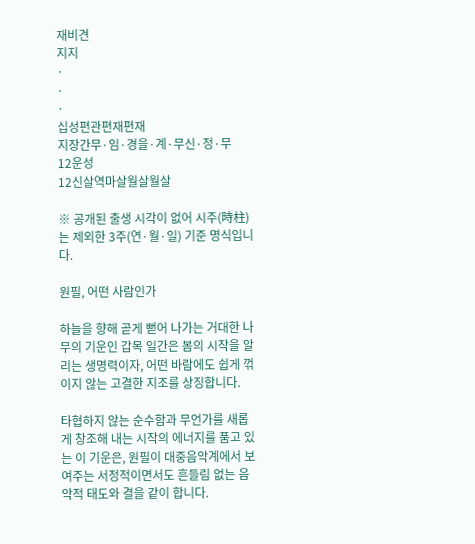재비견
지지
·
·
·
십성편관편재편재
지장간무·임·경을·계·무신·정·무
12운성
12신살역마살월살월살

※ 공개된 출생 시각이 없어 시주(時柱)는 제외한 3주(연·월·일) 기준 명식입니다.

원필, 어떤 사람인가

하늘을 향해 곧게 뻗어 나가는 거대한 나무의 기운인 갑목 일간은 봄의 시작을 알리는 생명력이자, 어떤 바람에도 쉽게 꺾이지 않는 고결한 지조를 상징합니다.

타협하지 않는 순수함과 무언가를 새롭게 창조해 내는 시작의 에너지를 품고 있는 이 기운은, 원필이 대중음악계에서 보여주는 서정적이면서도 흔들림 없는 음악적 태도와 결을 같이 합니다.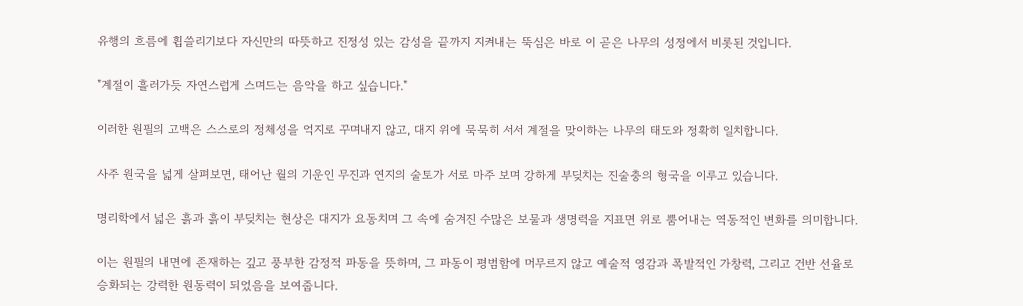유행의 흐름에 휩쓸리기보다 자신만의 따뜻하고 진정성 있는 감성을 끝까지 지켜내는 뚝심은 바로 이 곧은 나무의 성정에서 비롯된 것입니다.

"계절이 흘러가듯 자연스럽게 스며드는 음악을 하고 싶습니다."

이러한 원필의 고백은 스스로의 정체성을 억지로 꾸며내지 않고, 대지 위에 묵묵히 서서 계절을 맞이하는 나무의 태도와 정확히 일치합니다.

사주 원국을 넓게 살펴보면, 태어난 월의 기운인 무진과 연지의 술토가 서로 마주 보며 강하게 부딪치는 진술충의 형국을 이루고 있습니다.

명리학에서 넓은 흙과 흙이 부딪치는 현상은 대지가 요동치며 그 속에 숨겨진 수많은 보물과 생명력을 지표면 위로 뿜어내는 역동적인 변화를 의미합니다.

이는 원필의 내면에 존재하는 깊고 풍부한 감정적 파동을 뜻하며, 그 파동이 평범함에 머무르지 않고 예술적 영감과 폭발적인 가창력, 그리고 건반 선율로 승화되는 강력한 원동력이 되었음을 보여줍니다.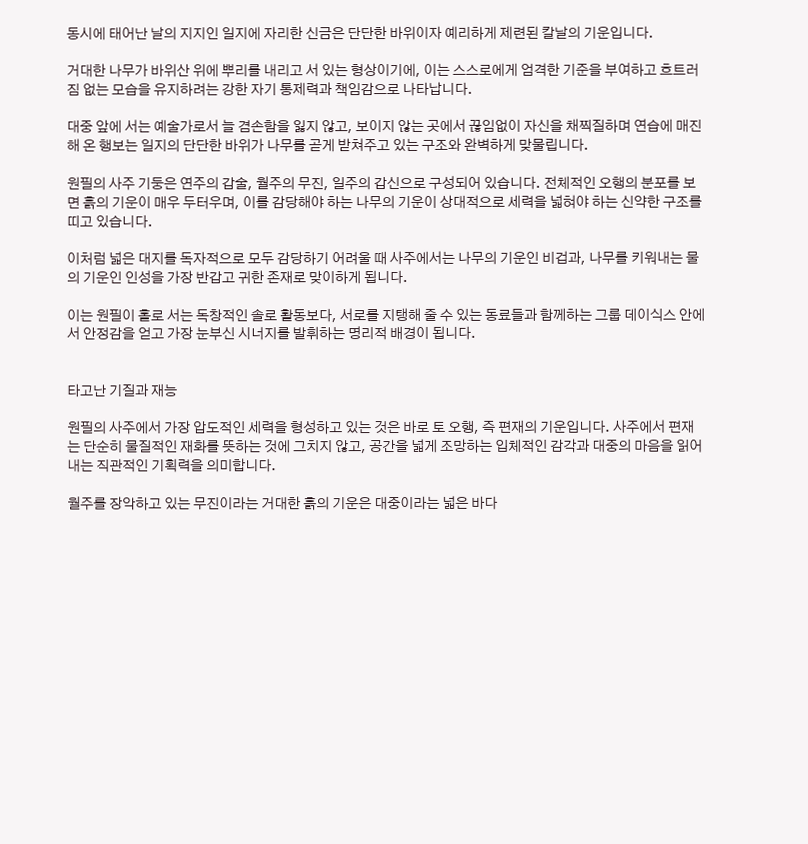동시에 태어난 날의 지지인 일지에 자리한 신금은 단단한 바위이자 예리하게 제련된 칼날의 기운입니다.

거대한 나무가 바위산 위에 뿌리를 내리고 서 있는 형상이기에, 이는 스스로에게 엄격한 기준을 부여하고 흐트러짐 없는 모습을 유지하려는 강한 자기 통제력과 책임감으로 나타납니다.

대중 앞에 서는 예술가로서 늘 겸손함을 잃지 않고, 보이지 않는 곳에서 끊임없이 자신을 채찍질하며 연습에 매진해 온 행보는 일지의 단단한 바위가 나무를 곧게 받쳐주고 있는 구조와 완벽하게 맞물립니다.

원필의 사주 기둥은 연주의 갑술, 월주의 무진, 일주의 갑신으로 구성되어 있습니다. 전체적인 오행의 분포를 보면 흙의 기운이 매우 두터우며, 이를 감당해야 하는 나무의 기운이 상대적으로 세력을 넓혀야 하는 신약한 구조를 띠고 있습니다.

이처럼 넓은 대지를 독자적으로 모두 감당하기 어려울 때 사주에서는 나무의 기운인 비겁과, 나무를 키워내는 물의 기운인 인성을 가장 반갑고 귀한 존재로 맞이하게 됩니다.

이는 원필이 홀로 서는 독창적인 솔로 활동보다, 서로를 지탱해 줄 수 있는 동료들과 함께하는 그룹 데이식스 안에서 안정감을 얻고 가장 눈부신 시너지를 발휘하는 명리적 배경이 됩니다.


타고난 기질과 재능

원필의 사주에서 가장 압도적인 세력을 형성하고 있는 것은 바로 토 오행, 즉 편재의 기운입니다. 사주에서 편재는 단순히 물질적인 재화를 뜻하는 것에 그치지 않고, 공간을 넓게 조망하는 입체적인 감각과 대중의 마음을 읽어내는 직관적인 기획력을 의미합니다.

월주를 장악하고 있는 무진이라는 거대한 흙의 기운은 대중이라는 넓은 바다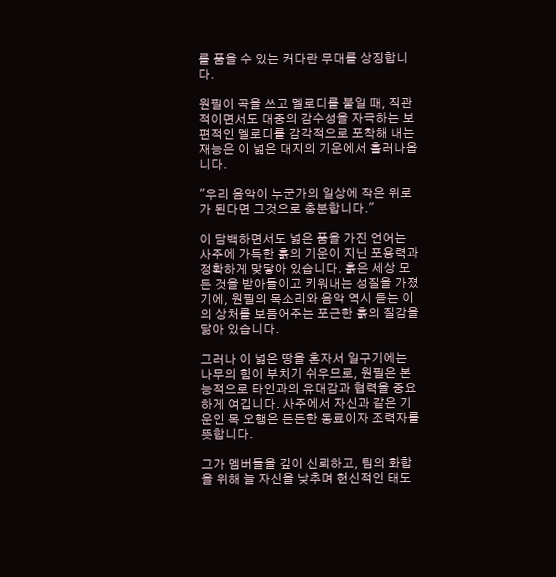를 품을 수 있는 커다란 무대를 상징합니다.

원필이 곡을 쓰고 멜로디를 붙일 때, 직관적이면서도 대중의 감수성을 자극하는 보편적인 멜로디를 감각적으로 포착해 내는 재능은 이 넓은 대지의 기운에서 흘러나옵니다.

"우리 음악이 누군가의 일상에 작은 위로가 된다면 그것으로 충분합니다."

이 담백하면서도 넓은 품을 가진 언어는 사주에 가득한 흙의 기운이 지닌 포용력과 정확하게 맞닿아 있습니다. 흙은 세상 모든 것을 받아들이고 키워내는 성질을 가졌기에, 원필의 목소리와 음악 역시 듣는 이의 상처를 보듬어주는 포근한 흙의 질감을 닮아 있습니다.

그러나 이 넓은 땅을 혼자서 일구기에는 나무의 힘이 부치기 쉬우므로, 원필은 본능적으로 타인과의 유대감과 협력을 중요하게 여깁니다. 사주에서 자신과 같은 기운인 목 오행은 든든한 동료이자 조력자를 뜻합니다.

그가 멤버들을 깊이 신뢰하고, 팀의 화합을 위해 늘 자신을 낮추며 헌신적인 태도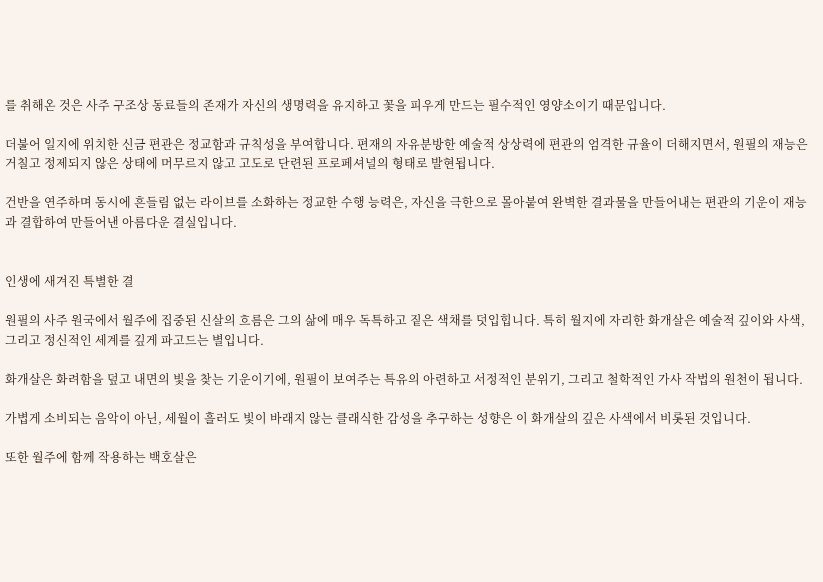를 취해온 것은 사주 구조상 동료들의 존재가 자신의 생명력을 유지하고 꽃을 피우게 만드는 필수적인 영양소이기 때문입니다.

더불어 일지에 위치한 신금 편관은 정교함과 규칙성을 부여합니다. 편재의 자유분방한 예술적 상상력에 편관의 엄격한 규율이 더해지면서, 원필의 재능은 거칠고 정제되지 않은 상태에 머무르지 않고 고도로 단련된 프로페셔널의 형태로 발현됩니다.

건반을 연주하며 동시에 흔들림 없는 라이브를 소화하는 정교한 수행 능력은, 자신을 극한으로 몰아붙여 완벽한 결과물을 만들어내는 편관의 기운이 재능과 결합하여 만들어낸 아름다운 결실입니다.


인생에 새겨진 특별한 결

원필의 사주 원국에서 월주에 집중된 신살의 흐름은 그의 삶에 매우 독특하고 짙은 색채를 덧입힙니다. 특히 월지에 자리한 화개살은 예술적 깊이와 사색, 그리고 정신적인 세계를 깊게 파고드는 별입니다.

화개살은 화려함을 덮고 내면의 빛을 찾는 기운이기에, 원필이 보여주는 특유의 아련하고 서정적인 분위기, 그리고 철학적인 가사 작법의 원천이 됩니다.

가볍게 소비되는 음악이 아닌, 세월이 흘러도 빛이 바래지 않는 클래식한 감성을 추구하는 성향은 이 화개살의 깊은 사색에서 비롯된 것입니다.

또한 월주에 함께 작용하는 백호살은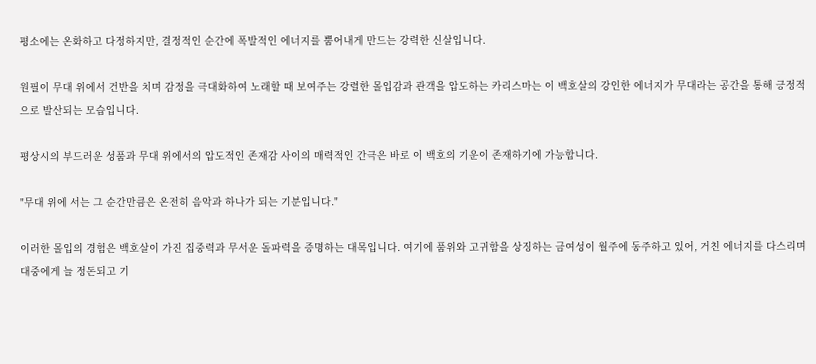평소에는 온화하고 다정하지만, 결정적인 순간에 폭발적인 에너지를 뿜어내게 만드는 강력한 신살입니다.

원필이 무대 위에서 건반을 치며 감정을 극대화하여 노래할 때 보여주는 강렬한 몰입감과 관객을 압도하는 카리스마는 이 백호살의 강인한 에너지가 무대라는 공간을 통해 긍정적으로 발산되는 모습입니다.

평상시의 부드러운 성품과 무대 위에서의 압도적인 존재감 사이의 매력적인 간극은 바로 이 백호의 기운이 존재하기에 가능합니다.

"무대 위에 서는 그 순간만큼은 온전히 음악과 하나가 되는 기분입니다."

이러한 몰입의 경험은 백호살이 가진 집중력과 무서운 돌파력을 증명하는 대목입니다. 여기에 품위와 고귀함을 상징하는 금여성이 월주에 동주하고 있어, 거친 에너지를 다스리며 대중에게 늘 정돈되고 기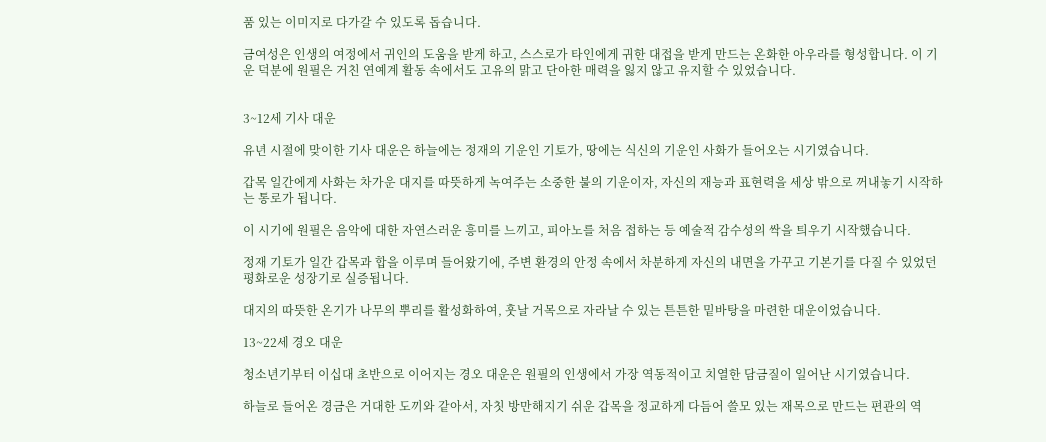품 있는 이미지로 다가갈 수 있도록 돕습니다.

금여성은 인생의 여정에서 귀인의 도움을 받게 하고, 스스로가 타인에게 귀한 대접을 받게 만드는 온화한 아우라를 형성합니다. 이 기운 덕분에 원필은 거친 연예계 활동 속에서도 고유의 맑고 단아한 매력을 잃지 않고 유지할 수 있었습니다.


3~12세 기사 대운

유년 시절에 맞이한 기사 대운은 하늘에는 정재의 기운인 기토가, 땅에는 식신의 기운인 사화가 들어오는 시기였습니다.

갑목 일간에게 사화는 차가운 대지를 따뜻하게 녹여주는 소중한 불의 기운이자, 자신의 재능과 표현력을 세상 밖으로 꺼내놓기 시작하는 통로가 됩니다.

이 시기에 원필은 음악에 대한 자연스러운 흥미를 느끼고, 피아노를 처음 접하는 등 예술적 감수성의 싹을 틔우기 시작했습니다.

정재 기토가 일간 갑목과 합을 이루며 들어왔기에, 주변 환경의 안정 속에서 차분하게 자신의 내면을 가꾸고 기본기를 다질 수 있었던 평화로운 성장기로 실증됩니다.

대지의 따뜻한 온기가 나무의 뿌리를 활성화하여, 훗날 거목으로 자라날 수 있는 튼튼한 밑바탕을 마련한 대운이었습니다.

13~22세 경오 대운

청소년기부터 이십대 초반으로 이어지는 경오 대운은 원필의 인생에서 가장 역동적이고 치열한 담금질이 일어난 시기였습니다.

하늘로 들어온 경금은 거대한 도끼와 같아서, 자칫 방만해지기 쉬운 갑목을 정교하게 다듬어 쓸모 있는 재목으로 만드는 편관의 역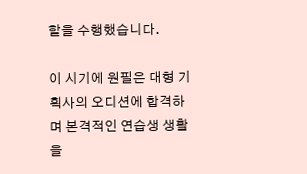할을 수행했습니다.

이 시기에 원필은 대형 기획사의 오디션에 합격하며 본격적인 연습생 생활을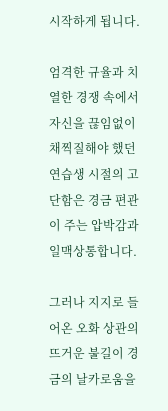시작하게 됩니다.

엄격한 규율과 치열한 경쟁 속에서 자신을 끊임없이 채찍질해야 했던 연습생 시절의 고단함은 경금 편관이 주는 압박감과 일맥상통합니다.

그러나 지지로 들어온 오화 상관의 뜨거운 불길이 경금의 날카로움을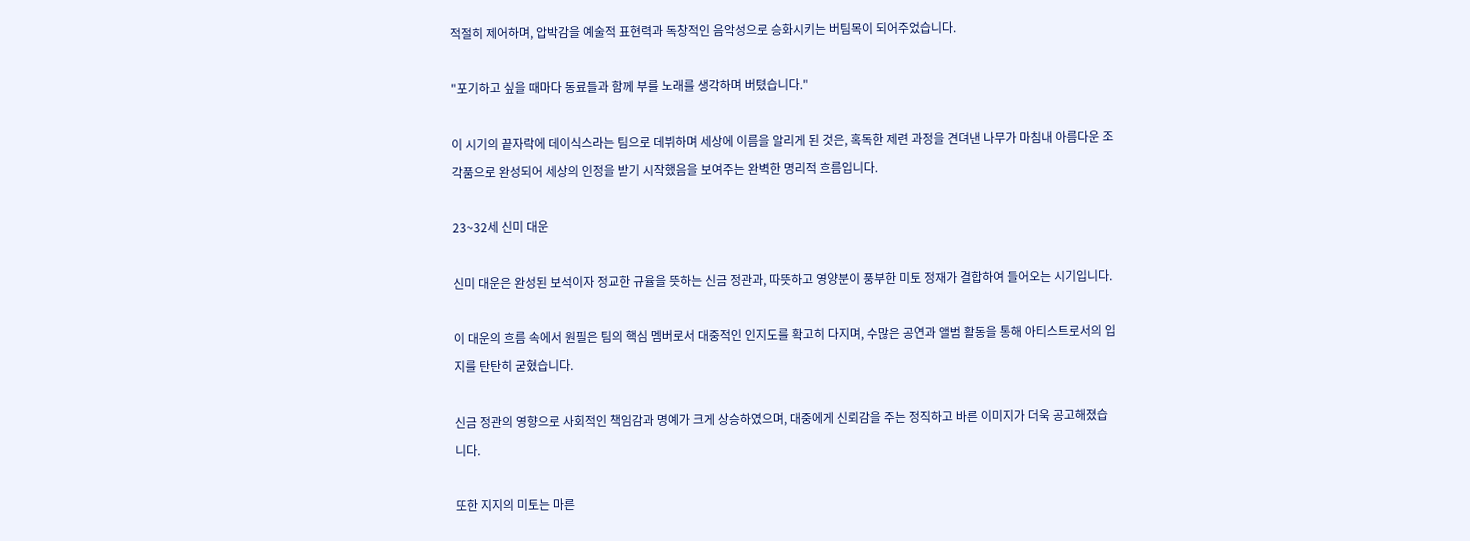적절히 제어하며, 압박감을 예술적 표현력과 독창적인 음악성으로 승화시키는 버팀목이 되어주었습니다.

"포기하고 싶을 때마다 동료들과 함께 부를 노래를 생각하며 버텼습니다."

이 시기의 끝자락에 데이식스라는 팀으로 데뷔하며 세상에 이름을 알리게 된 것은, 혹독한 제련 과정을 견뎌낸 나무가 마침내 아름다운 조각품으로 완성되어 세상의 인정을 받기 시작했음을 보여주는 완벽한 명리적 흐름입니다.

23~32세 신미 대운

신미 대운은 완성된 보석이자 정교한 규율을 뜻하는 신금 정관과, 따뜻하고 영양분이 풍부한 미토 정재가 결합하여 들어오는 시기입니다.

이 대운의 흐름 속에서 원필은 팀의 핵심 멤버로서 대중적인 인지도를 확고히 다지며, 수많은 공연과 앨범 활동을 통해 아티스트로서의 입지를 탄탄히 굳혔습니다.

신금 정관의 영향으로 사회적인 책임감과 명예가 크게 상승하였으며, 대중에게 신뢰감을 주는 정직하고 바른 이미지가 더욱 공고해졌습니다.

또한 지지의 미토는 마른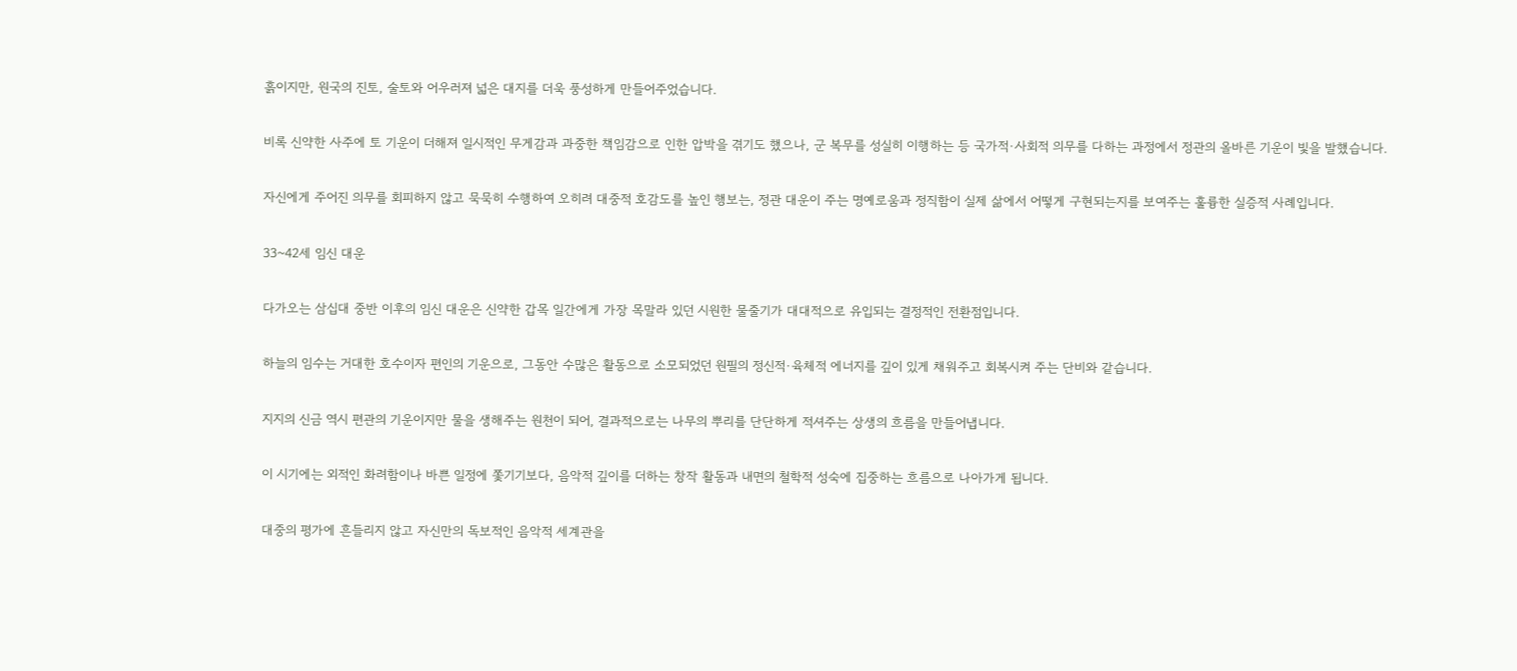흙이지만, 원국의 진토, 술토와 어우러져 넓은 대지를 더욱 풍성하게 만들어주었습니다.

비록 신약한 사주에 토 기운이 더해져 일시적인 무게감과 과중한 책임감으로 인한 압박을 겪기도 했으나, 군 복무를 성실히 이행하는 등 국가적·사회적 의무를 다하는 과정에서 정관의 올바른 기운이 빛을 발했습니다.

자신에게 주어진 의무를 회피하지 않고 묵묵히 수행하여 오히려 대중적 호감도를 높인 행보는, 정관 대운이 주는 명예로움과 정직함이 실제 삶에서 어떻게 구현되는지를 보여주는 훌륭한 실증적 사례입니다.

33~42세 임신 대운

다가오는 삼십대 중반 이후의 임신 대운은 신약한 갑목 일간에게 가장 목말라 있던 시원한 물줄기가 대대적으로 유입되는 결정적인 전환점입니다.

하늘의 임수는 거대한 호수이자 편인의 기운으로, 그동안 수많은 활동으로 소모되었던 원필의 정신적·육체적 에너지를 깊이 있게 채워주고 회복시켜 주는 단비와 같습니다.

지지의 신금 역시 편관의 기운이지만 물을 생해주는 원천이 되어, 결과적으로는 나무의 뿌리를 단단하게 적셔주는 상생의 흐름을 만들어냅니다.

이 시기에는 외적인 화려함이나 바쁜 일정에 쫓기기보다, 음악적 깊이를 더하는 창작 활동과 내면의 철학적 성숙에 집중하는 흐름으로 나아가게 됩니다.

대중의 평가에 흔들리지 않고 자신만의 독보적인 음악적 세계관을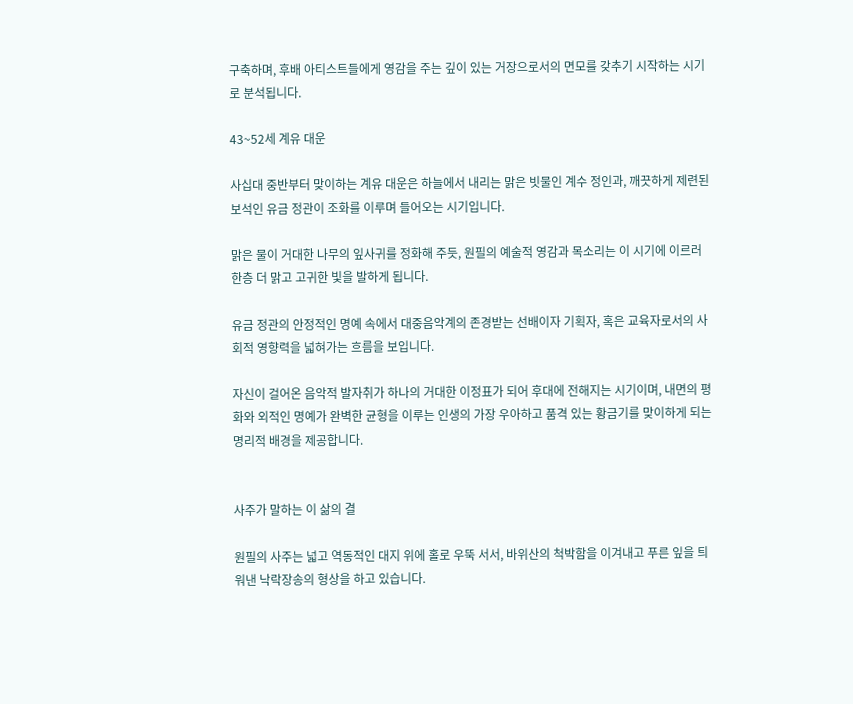구축하며, 후배 아티스트들에게 영감을 주는 깊이 있는 거장으로서의 면모를 갖추기 시작하는 시기로 분석됩니다.

43~52세 계유 대운

사십대 중반부터 맞이하는 계유 대운은 하늘에서 내리는 맑은 빗물인 계수 정인과, 깨끗하게 제련된 보석인 유금 정관이 조화를 이루며 들어오는 시기입니다.

맑은 물이 거대한 나무의 잎사귀를 정화해 주듯, 원필의 예술적 영감과 목소리는 이 시기에 이르러 한층 더 맑고 고귀한 빛을 발하게 됩니다.

유금 정관의 안정적인 명예 속에서 대중음악계의 존경받는 선배이자 기획자, 혹은 교육자로서의 사회적 영향력을 넓혀가는 흐름을 보입니다.

자신이 걸어온 음악적 발자취가 하나의 거대한 이정표가 되어 후대에 전해지는 시기이며, 내면의 평화와 외적인 명예가 완벽한 균형을 이루는 인생의 가장 우아하고 품격 있는 황금기를 맞이하게 되는 명리적 배경을 제공합니다.


사주가 말하는 이 삶의 결

원필의 사주는 넓고 역동적인 대지 위에 홀로 우뚝 서서, 바위산의 척박함을 이겨내고 푸른 잎을 틔워낸 낙락장송의 형상을 하고 있습니다.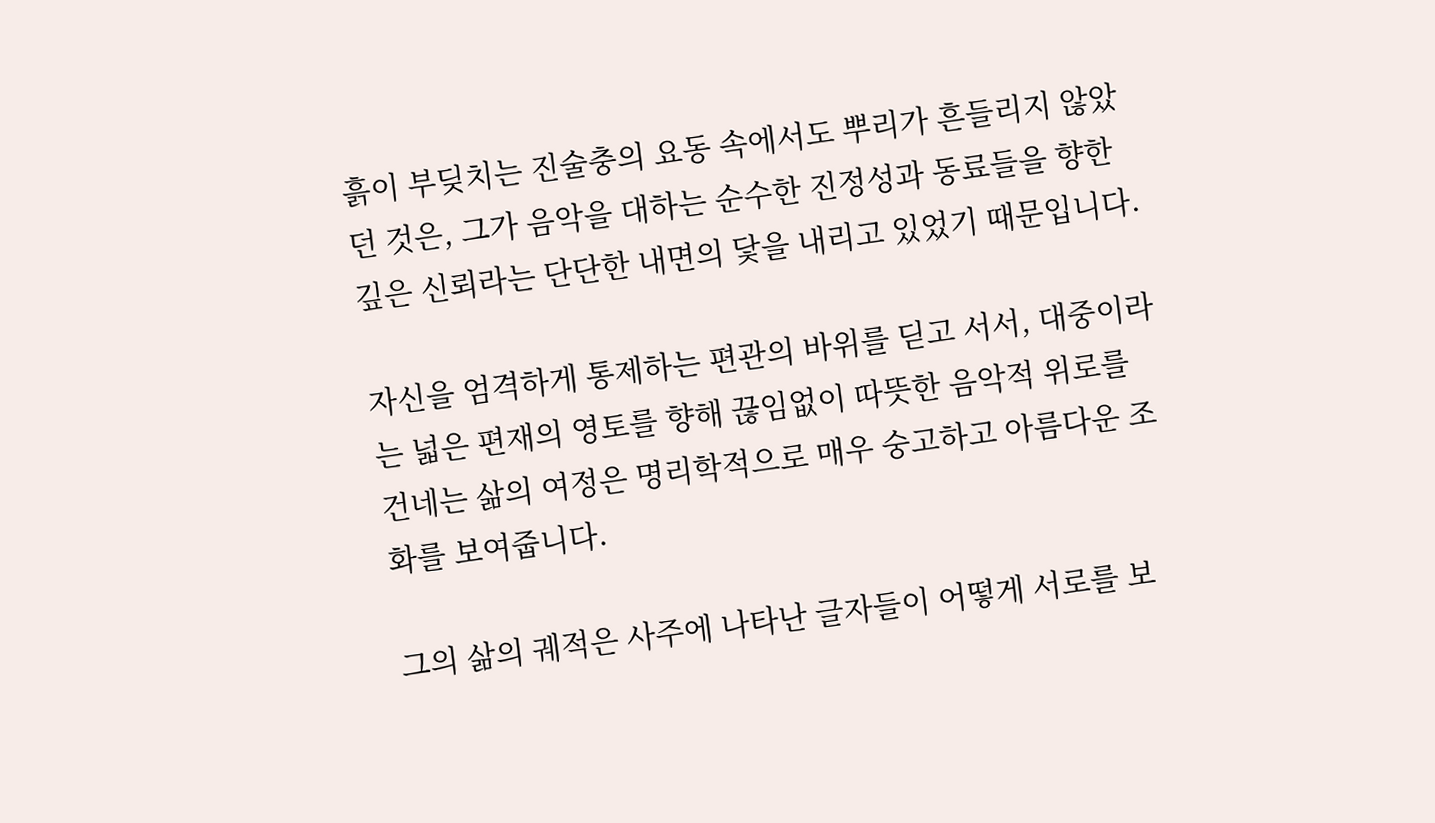흙이 부딪치는 진술충의 요동 속에서도 뿌리가 흔들리지 않았던 것은, 그가 음악을 대하는 순수한 진정성과 동료들을 향한 깊은 신뢰라는 단단한 내면의 닻을 내리고 있었기 때문입니다.

자신을 엄격하게 통제하는 편관의 바위를 딛고 서서, 대중이라는 넓은 편재의 영토를 향해 끊임없이 따뜻한 음악적 위로를 건네는 삶의 여정은 명리학적으로 매우 숭고하고 아름다운 조화를 보여줍니다.

그의 삶의 궤적은 사주에 나타난 글자들이 어떻게 서로를 보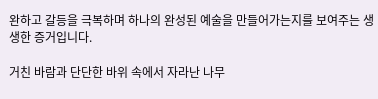완하고 갈등을 극복하며 하나의 완성된 예술을 만들어가는지를 보여주는 생생한 증거입니다.

거친 바람과 단단한 바위 속에서 자라난 나무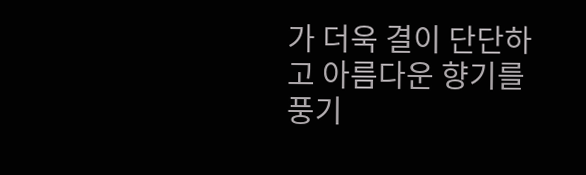가 더욱 결이 단단하고 아름다운 향기를 풍기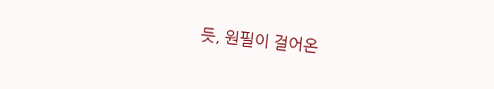듯, 원필이 걸어온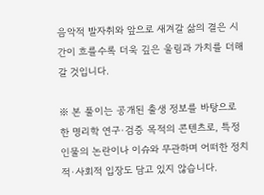음악적 발자취와 앞으로 새겨갈 삶의 결은 시간이 흐를수록 더욱 깊은 울림과 가치를 더해갈 것입니다.

※ 본 풀이는 공개된 출생 정보를 바탕으로 한 명리학 연구·검증 목적의 콘텐츠로, 특정 인물의 논란이나 이슈와 무관하며 어떠한 정치적·사회적 입장도 담고 있지 않습니다.